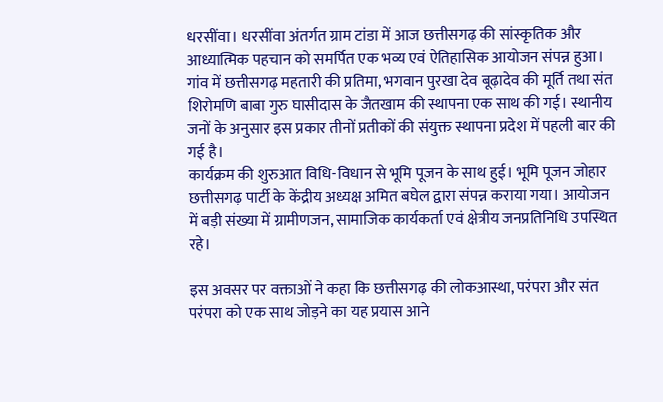धरसींवा। धरसींवा अंतर्गत ग्राम टांडा में आज छत्तीसगढ़ की सांस्कृतिक और आध्यात्मिक पहचान को समर्पित एक भव्य एवं ऐतिहासिक आयोजन संपन्न हुआ। गांव में छत्तीसगढ़ महतारी की प्रतिमा, भगवान पुरखा देव बूढ़ादेव की मूर्ति तथा संत शिरोमणि बाबा गुरु घासीदास के जैतखाम की स्थापना एक साथ की गई। स्थानीय जनों के अनुसार इस प्रकार तीनों प्रतीकों की संयुक्त स्थापना प्रदेश में पहली बार की गई है।
कार्यक्रम की शुरुआत विधि-विधान से भूमि पूजन के साथ हुई। भूमि पूजन जोहार छत्तीसगढ़ पार्टी के केंद्रीय अध्यक्ष अमित बघेल द्वारा संपन्न कराया गया। आयोजन में बड़ी संख्या में ग्रामीणजन, सामाजिक कार्यकर्ता एवं क्षेत्रीय जनप्रतिनिधि उपस्थित रहे।

इस अवसर पर वक्ताओं ने कहा कि छत्तीसगढ़ की लोकआस्था, परंपरा और संत परंपरा को एक साथ जोड़ने का यह प्रयास आने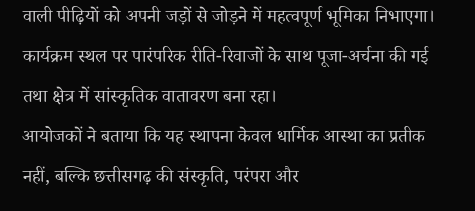वाली पीढ़ियों को अपनी जड़ों से जोड़ने में महत्वपूर्ण भूमिका निभाएगा। कार्यक्रम स्थल पर पारंपरिक रीति-रिवाजों के साथ पूजा-अर्चना की गई तथा क्षेत्र में सांस्कृतिक वातावरण बना रहा।
आयोजकों ने बताया कि यह स्थापना केवल धार्मिक आस्था का प्रतीक नहीं, बल्कि छत्तीसगढ़ की संस्कृति, परंपरा और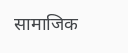सामाजिक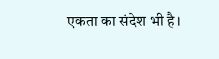एकता का संदेश भी है।